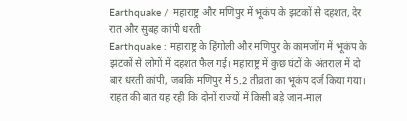Earthquake / महाराष्ट्र और मणिपुर में भूकंप के झटकों से दहशत, देर रात और सुबह कांपी धरती
Earthquake : महाराष्ट्र के हिंगोली और मणिपुर के कामजोंग में भूकंप के झटकों से लोगों में दहशत फैल गई। महाराष्ट्र में कुछ घंटों के अंतराल में दो बार धरती कांपी, जबकि मणिपुर में 5.2 तीव्रता का भूकंप दर्ज किया गया। राहत की बात यह रही कि दोनों राज्यों में किसी बड़े जान-माल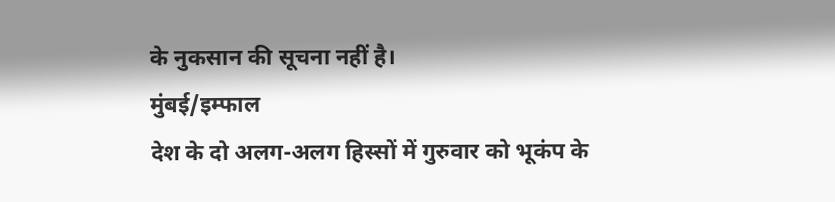के नुकसान की सूचना नहीं है।
मुंबई/इम्फाल
देश के दो अलग-अलग हिस्सों में गुरुवार को भूकंप के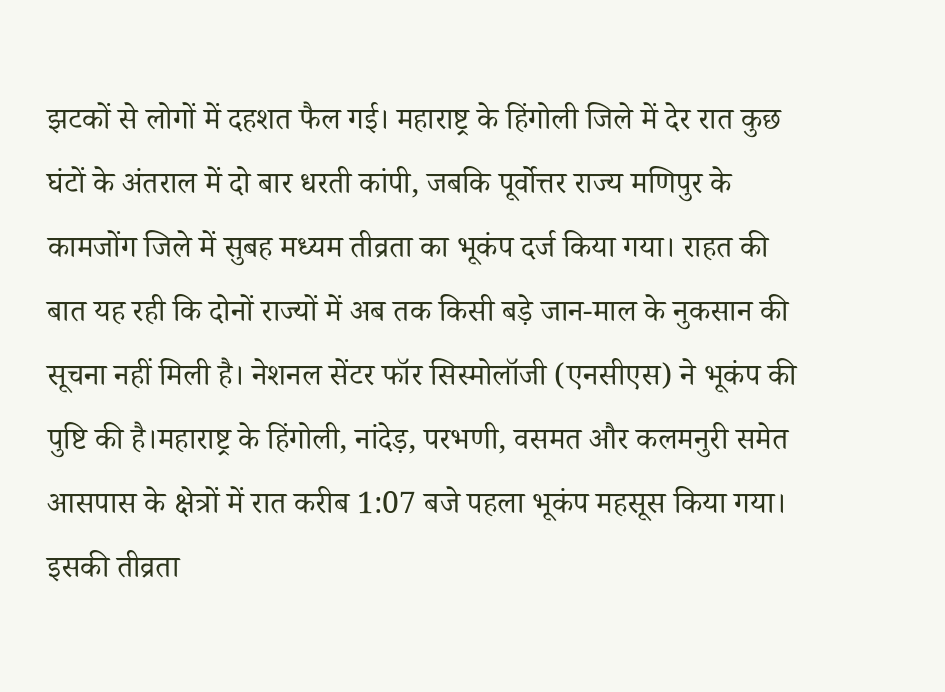झटकों से लोगों में दहशत फैल गई। महाराष्ट्र के हिंगोली जिले में देर रात कुछ घंटों के अंतराल में दो बार धरती कांपी, जबकि पूर्वोत्तर राज्य मणिपुर के कामजोंग जिले में सुबह मध्यम तीव्रता का भूकंप दर्ज किया गया। राहत की बात यह रही कि दोनों राज्यों में अब तक किसी बड़े जान-माल के नुकसान की सूचना नहीं मिली है। नेशनल सेंटर फॉर सिस्मोलॉजी (एनसीएस) ने भूकंप की पुष्टि की है।महाराष्ट्र के हिंगोली, नांदेड़, परभणी, वसमत और कलमनुरी समेत आसपास के क्षेत्रों में रात करीब 1:07 बजे पहला भूकंप महसूस किया गया। इसकी तीव्रता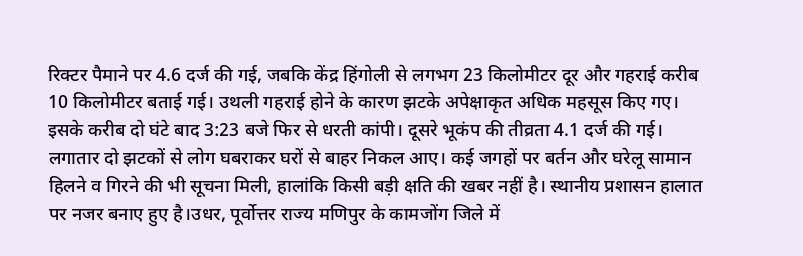रिक्टर पैमाने पर 4.6 दर्ज की गई, जबकि केंद्र हिंगोली से लगभग 23 किलोमीटर दूर और गहराई करीब 10 किलोमीटर बताई गई। उथली गहराई होने के कारण झटके अपेक्षाकृत अधिक महसूस किए गए।
इसके करीब दो घंटे बाद 3:23 बजे फिर से धरती कांपी। दूसरे भूकंप की तीव्रता 4.1 दर्ज की गई। लगातार दो झटकों से लोग घबराकर घरों से बाहर निकल आए। कई जगहों पर बर्तन और घरेलू सामान हिलने व गिरने की भी सूचना मिली, हालांकि किसी बड़ी क्षति की खबर नहीं है। स्थानीय प्रशासन हालात पर नजर बनाए हुए है।उधर, पूर्वोत्तर राज्य मणिपुर के कामजोंग जिले में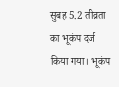सुबह 5.2 तीव्रता का भूकंप दर्ज किया गया। भूकंप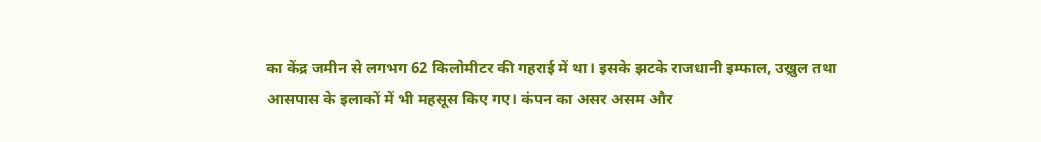का केंद्र जमीन से लगभग 62 किलोमीटर की गहराई में था। इसके झटके राजधानी इम्फाल, उख्रुल तथा आसपास के इलाकों में भी महसूस किए गए। कंपन का असर असम और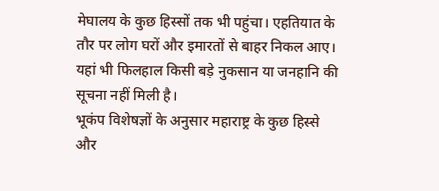मेघालय के कुछ हिस्सों तक भी पहुंचा। एहतियात के तौर पर लोग घरों और इमारतों से बाहर निकल आए। यहां भी फिलहाल किसी बड़े नुकसान या जनहानि की सूचना नहीं मिली है।
भूकंप विशेषज्ञों के अनुसार महाराष्ट्र के कुछ हिस्से और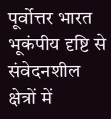पूर्वोत्तर भारत भूकंपीय दृष्टि से संवेदनशील क्षेत्रों में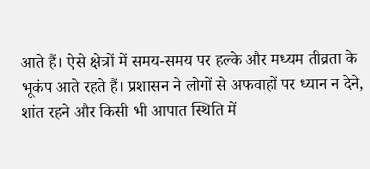आते हैं। ऐसे क्षेत्रों में समय-समय पर हल्के और मध्यम तीव्रता के भूकंप आते रहते हैं। प्रशासन ने लोगों से अफवाहों पर ध्यान न देने, शांत रहने और किसी भी आपात स्थिति में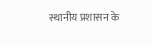स्थानीय प्रशासन के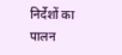निर्देशों का पालन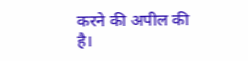करने की अपील की है।